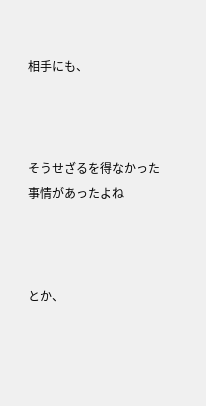相手にも、



そうせざるを得なかった事情があったよね



とか、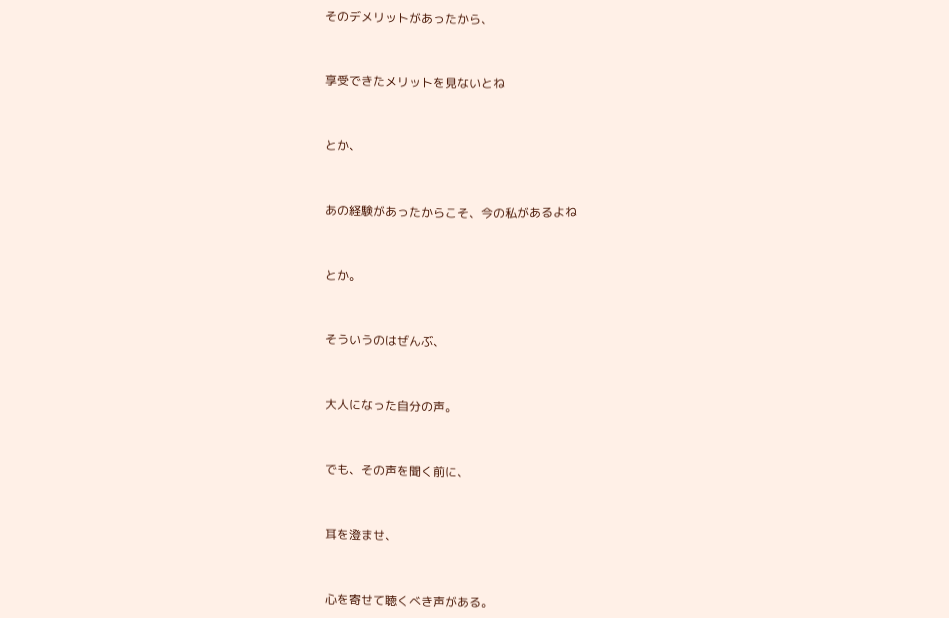そのデメリットがあったから、



享受できたメリットを見ないとね



とか、



あの経験があったからこそ、今の私があるよね



とか。



そういうのはぜんぶ、



大人になった自分の声。



でも、その声を聞く前に、



耳を澄ませ、



心を寄せて聴くべき声がある。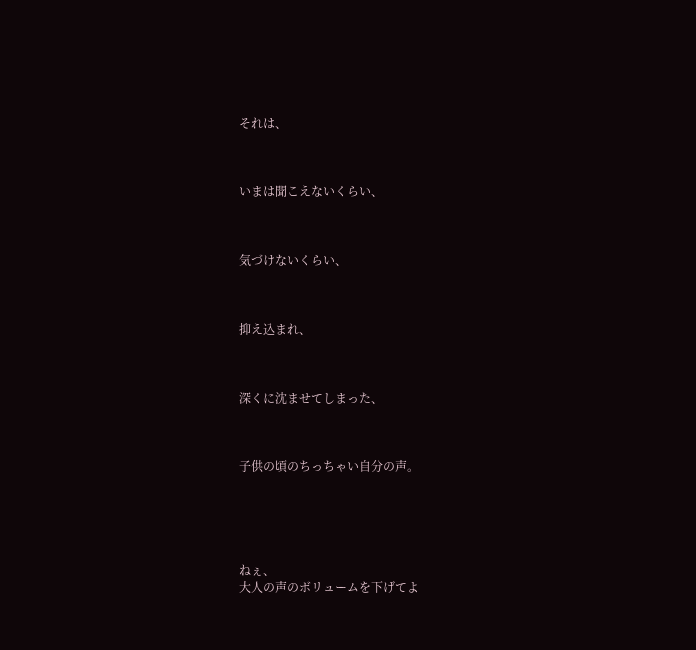それは、



いまは聞こえないくらい、



気づけないくらい、



抑え込まれ、



深くに沈ませてしまった、



子供の頃のちっちゃい自分の声。





ねぇ、
大人の声のボリュームを下げてよ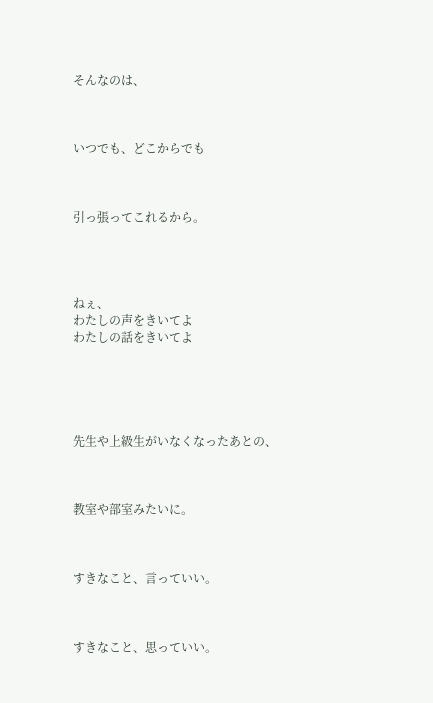そんなのは、



いつでも、どこからでも



引っ張ってこれるから。




ねぇ、
わたしの声をきいてよ
わたしの話をきいてよ





先生や上級生がいなくなったあとの、



教室や部室みたいに。



すきなこと、言っていい。



すきなこと、思っていい。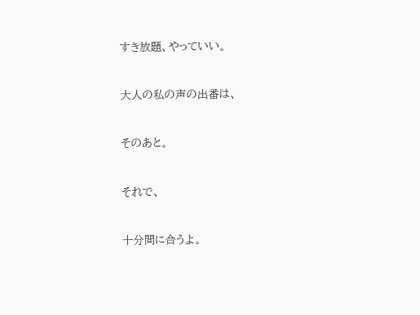すき放題、やっていい。



大人の私の声の出番は、



そのあと。



それで、



十分間に合うよ。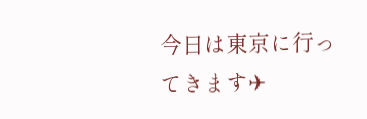今日は東京に行ってきます✈